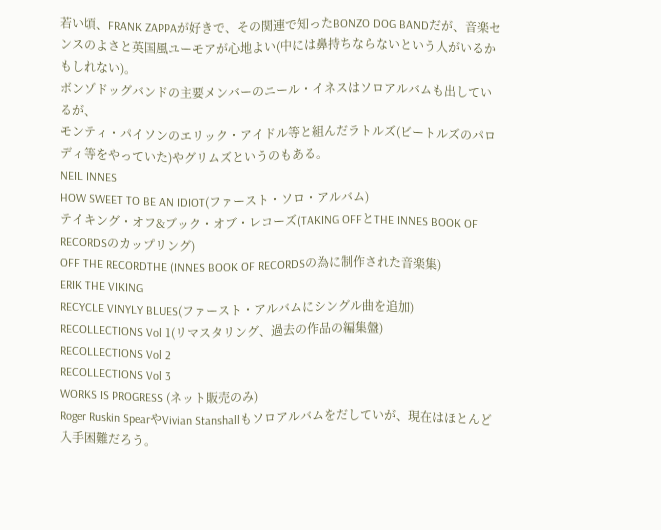若い頃、FRANK ZAPPAが好きで、その関連で知ったBONZO DOG BANDだが、音楽センスのよさと英国風ユーモアが心地よい(中には鼻持ちならないという人がいるかもしれない)。
ボンゾドッグバンドの主要メンバーのニール・イネスはソロアルバムも出しているが、
モンティ・パイソンのエリック・アイドル等と組んだラトルズ(ビートルズのパロディ等をやっていた)やグリムズというのもある。
NEIL INNES
HOW SWEET TO BE AN IDIOT(ファースト・ソロ・アルバム)
テイキング・オフ&ブック・オブ・レコーズ(TAKING OFFとTHE INNES BOOK OF RECORDSのカップリング)
OFF THE RECORDTHE (INNES BOOK OF RECORDSの為に制作された音楽集)
ERIK THE VIKING
RECYCLE VINYLY BLUES(ファースト・アルバムにシングル曲を追加)
RECOLLECTIONS Vol 1(リマスタリング、過去の作品の編集盤)
RECOLLECTIONS Vol 2
RECOLLECTIONS Vol 3
WORKS IS PROGRESS (ネット販売のみ)
Roger Ruskin SpearやVivian Stanshallもソロアルバムをだしていが、現在はほとんど入手困難だろう。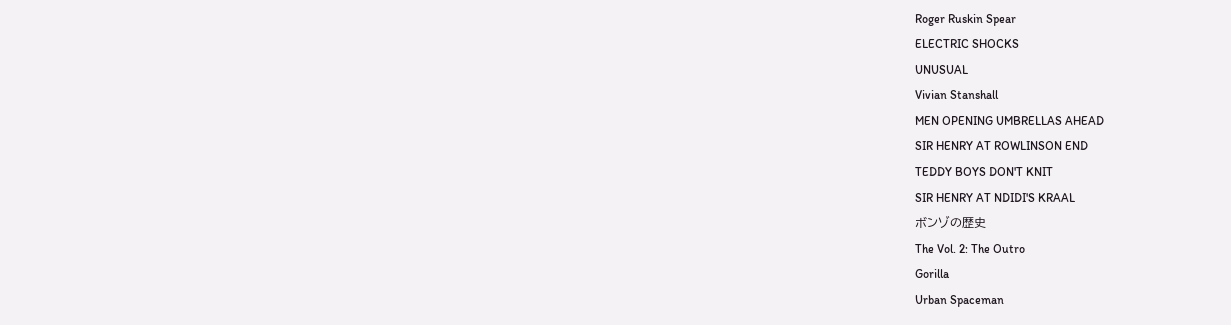Roger Ruskin Spear
ELECTRIC SHOCKS
UNUSUAL
Vivian Stanshall
MEN OPENING UMBRELLAS AHEAD
SIR HENRY AT ROWLINSON END
TEDDY BOYS DON'T KNIT
SIR HENRY AT NDIDI'S KRAAL
ボンゾの歴史
The Vol. 2: The Outro
Gorilla
Urban Spaceman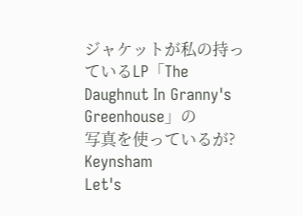ジャケットが私の持っているLP「The Daughnut In Granny's Greenhouse」の
写真を使っているが?
Keynsham
Let's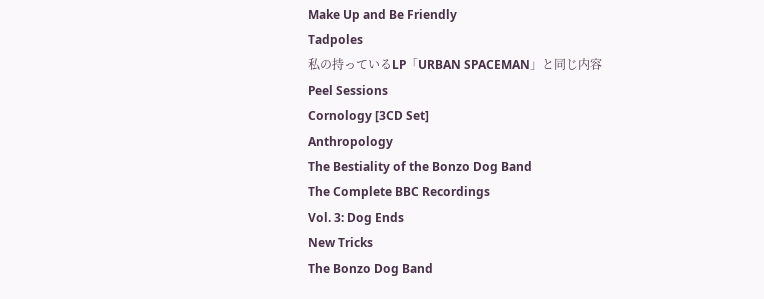Make Up and Be Friendly
Tadpoles
私の持っているLP「URBAN SPACEMAN」と同じ内容
Peel Sessions
Cornology [3CD Set]
Anthropology
The Bestiality of the Bonzo Dog Band
The Complete BBC Recordings
Vol. 3: Dog Ends
New Tricks
The Bonzo Dog Band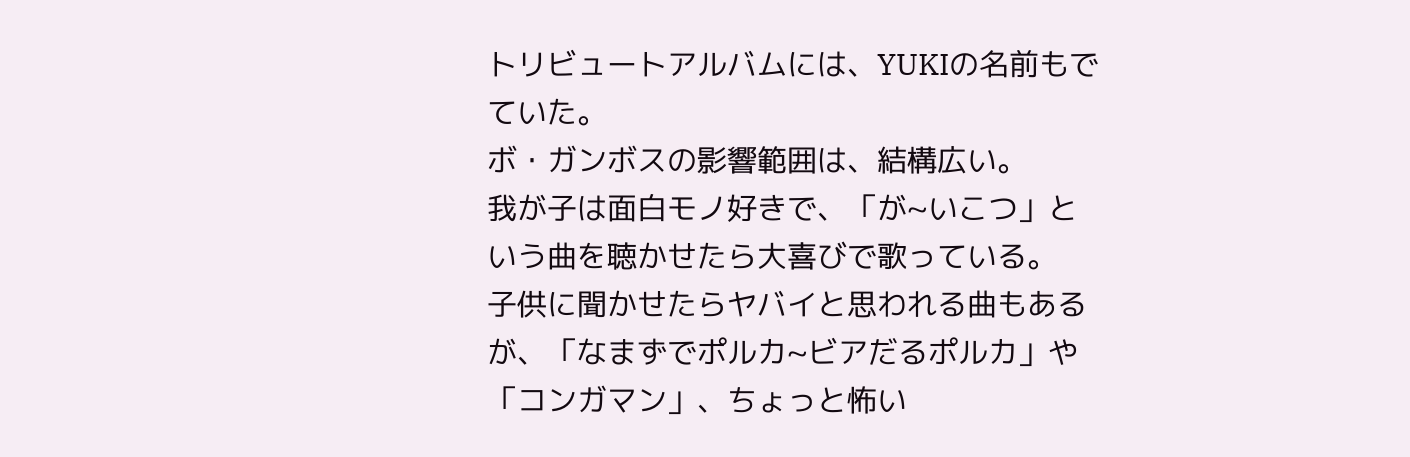トリビュートアルバムには、YUKIの名前もでていた。
ボ・ガンボスの影響範囲は、結構広い。
我が子は面白モノ好きで、「が~いこつ」という曲を聴かせたら大喜びで歌っている。
子供に聞かせたらヤバイと思われる曲もあるが、「なまずでポルカ~ビアだるポルカ」や
「コンガマン」、ちょっと怖い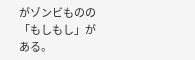がゾンビものの「もしもし」がある。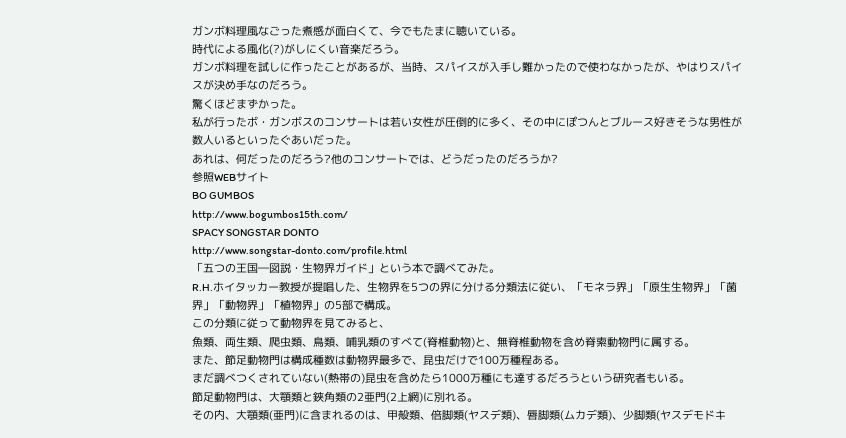ガンボ料理風なごった煮感が面白くて、今でもたまに聴いている。
時代による風化(?)がしにくい音楽だろう。
ガンボ料理を試しに作ったことがあるが、当時、スパイスが入手し難かったので使わなかったが、やはりスパイスが決め手なのだろう。
驚くほどまずかった。
私が行ったボ・ガンボスのコンサートは若い女性が圧倒的に多く、その中にぽつんとブルース好きそうな男性が数人いるといったぐあいだった。
あれは、何だったのだろう?他のコンサートでは、どうだったのだろうか?
参照WEBサイト
BO GUMBOS
http://www.bogumbos15th.com/
SPACY SONGSTAR DONTO
http://www.songstar-donto.com/profile.html
「五つの王国―図説・生物界ガイド」という本で調べてみた。
R.H.ホイタッカー教授が提唱した、生物界を5つの界に分ける分類法に従い、「モネラ界」「原生生物界」「菌界」「動物界」「植物界」の5部で構成。
この分類に従って動物界を見てみると、
魚類、両生類、爬虫類、鳥類、哺乳類のすべて(脊椎動物)と、無脊椎動物を含め脊索動物門に属する。
また、節足動物門は構成種数は動物界最多で、昆虫だけで100万種程ある。
まだ調べつくされていない(熱帯の)昆虫を含めたら1000万種にも達するだろうという研究者もいる。
節足動物門は、大顎類と鋏角類の2亜門(2上網)に別れる。
その内、大顎類(亜門)に含まれるのは、甲殻類、倍脚類(ヤスデ類)、唇脚類(ムカデ類)、少脚類(ヤスデモドキ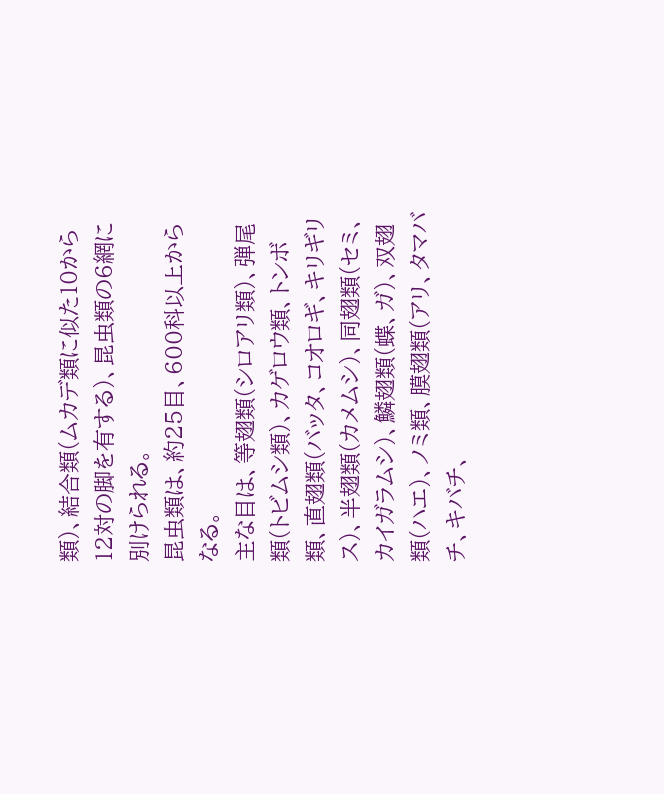類)、結合類(ムカデ類に似た10から12対の脚を有する)、昆虫類の6網に別けられる。
昆虫類は、約25目、600科以上からなる。
主な目は、等翅類(シロアリ類)、弾尾類(トビムシ類)、カゲロウ類、トンボ類、直翅類(バッタ、コオロギ、キリギリス)、半翅類(カメムシ)、同翅類(セミ、カイガラムシ)、鱗翅類(蝶、ガ)、双翅類(ハエ)、ノミ類、膜翅類(アリ、タマバチ、キバチ、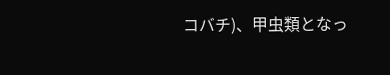コバチ)、甲虫類となっ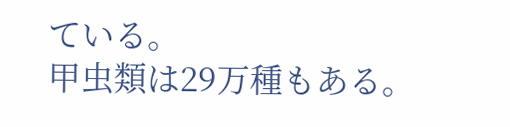ている。
甲虫類は29万種もある。